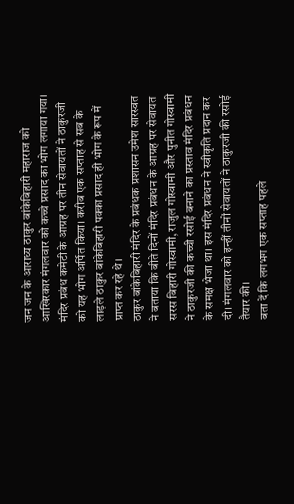जन जन के आराध्य ठाकुर बांकेबिहारी महाराज को आखिरकार मंगलवार को कच्चे प्रसाद का भोग लगाया गया। मंदिर प्रबंध कमेटी के आग्रह पर तीन सेवायतों ने ठाकुरजी को यह भोग अर्पित किया। करीब एक सप्ताह से सब के लाड़ले ठाकुर बांकेबिहारी पक्का प्रसाद ही भोग के रूप में प्राप्त कर रहे थे।
ठाकुर बांकेबिहारी मंदिर के प्रबंधक प्रशासन उमेश सारस्वत ने बताया कि बीते दिनों मंदिर प्रबंधन के आग्रह पर सेवायत सरस बिहारी गोस्वामी, राजुल गोस्वामी और पुनीत गोस्वामी ने ठाकुरजी की कच्ची रसोई बनाने का प्रस्ताव मंदिर प्रबंधन के समक्ष भेजा था। इस मंदिर प्रबंधन ने स्वीकृति प्रदान कर दी। मंगलवार को इन्हीं तीनों सेवायतों ने ठाकुरजी की रसोई तैयार की।
बता दें कि लगभग एक सप्ताह पहले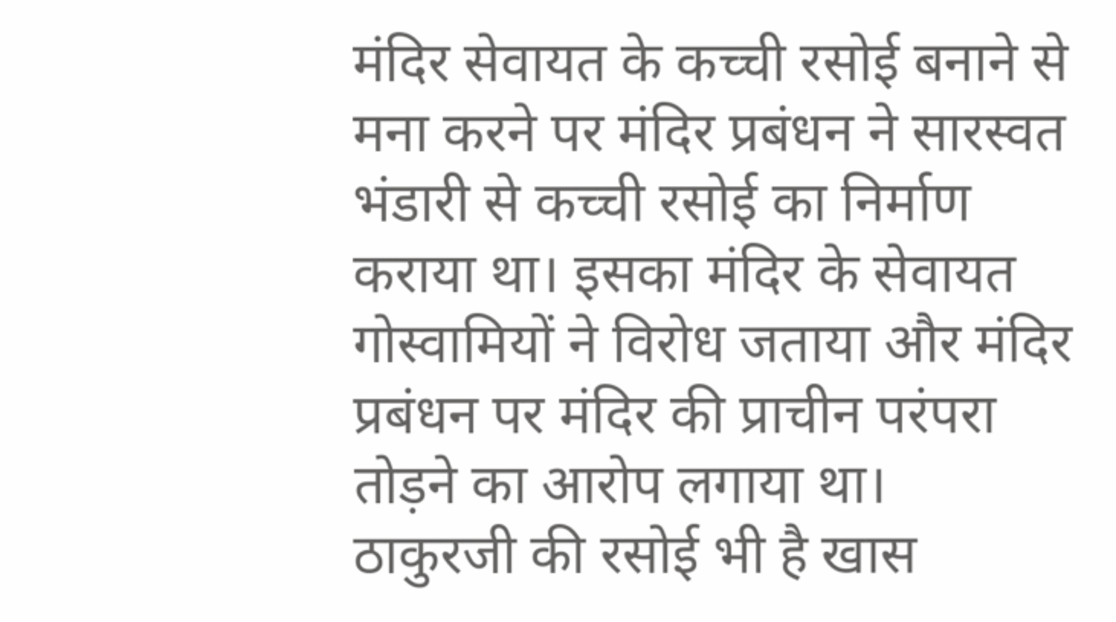मंदिर सेवायत के कच्ची रसोई बनाने से मना करने पर मंदिर प्रबंधन ने सारस्वत भंडारी से कच्ची रसोई का निर्माण कराया था। इसका मंदिर के सेवायत गोस्वामियों ने विरोध जताया और मंदिर प्रबंधन पर मंदिर की प्राचीन परंपरा तोड़ने का आरोप लगाया था।
ठाकुरजी की रसोई भी है खास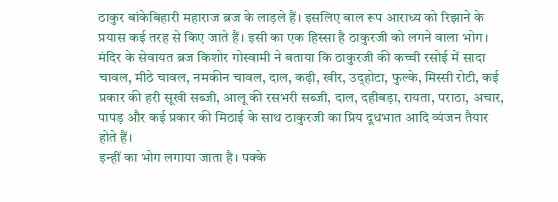ठाकुर बांकेबिहारी महाराज ब्रज के लाड़ले हैं। इसलिए बाल रूप आराध्य को रिझाने के प्रयास कई तरह से किए जाते हैं। इसी का एक हिस्सा है ठाकुरजी को लगने वाला भोग।
मंदिर के सेवायत ब्रज किशोर गोस्वामी ने बताया कि ठाकुरजी की कच्ची रसोई में सादा चावल, मीठे चावल, नमकीन चावल, दाल, कढ़ी, खीर, उद्होटा, फुल्के, मिस्सी रोटी, कई प्रकार की हरी सूखी सब्जी, आलू की रसभरी सब्जी, दाल, दहीबड़ा, रायता, पराठा, अचार, पापड़ और कई प्रकार की मिठाई के साथ ठाकुरजी का प्रिय दूधभात आदि व्यंजन तैयार होते हैं।
इन्हीं का भोग लगाया जाता है। पक्के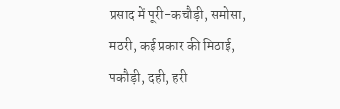प्रसाद में पूरी-कचौड़ी, समोसा, मठरी, कई प्रकार की मिठाई, पकौड़ी, दही, हरी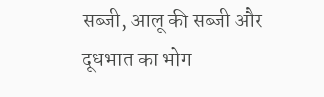सब्जी, आलू की सब्जी और दूधभात का भोग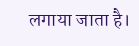लगाया जाता है।